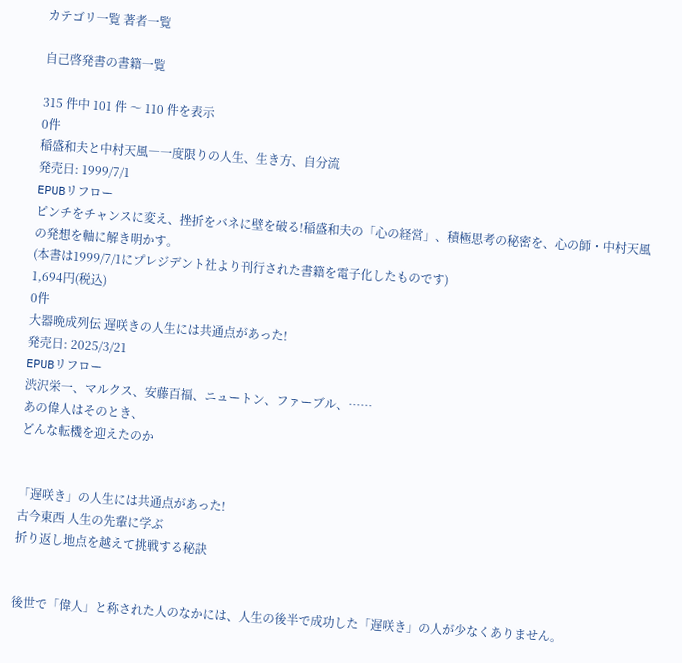カテゴリ一覧 著者一覧

自己啓発書の書籍一覧

315 件中 101 件 〜 110 件を表示
0件
稲盛和夫と中村天風―一度限りの人生、生き方、自分流
発売日: 1999/7/1
EPUBリフロー
ピンチをチャンスに変え、挫折をバネに壁を破る!稲盛和夫の「心の経営」、積極思考の秘密を、心の師・中村天風の発想を軸に解き明かす。
(本書は1999/7/1にプレジデント社より刊行された書籍を電子化したものです)
1,694円(税込)
0件
大器晩成列伝 遅咲きの人生には共通点があった!
発売日: 2025/3/21
EPUBリフロー
渋沢栄一、マルクス、安藤百福、ニュートン、ファーブル、……
あの偉人はそのとき、
どんな転機を迎えたのか


「遅咲き」の人生には共通点があった!
古今東西 人生の先輩に学ぶ
折り返し地点を越えて挑戦する秘訣


後世で「偉人」と称された人のなかには、人生の後半で成功した「遅咲き」の人が少なくありません。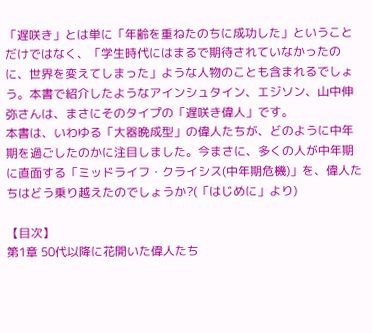「遅咲き」とは単に「年齢を重ねたのちに成功した」ということだけではなく、「学生時代にはまるで期待されていなかったのに、世界を変えてしまった」ような人物のことも含まれるでしょう。本書で紹介したようなアインシュタイン、エジソン、山中伸弥さんは、まさにそのタイプの「遅咲き偉人」です。
本書は、いわゆる「大器晩成型」の偉人たちが、どのように中年期を過ごしたのかに注目しました。今まさに、多くの人が中年期に直面する「ミッドライフ・クライシス(中年期危機)」を、偉人たちはどう乗り越えたのでしょうか?(「はじめに」より)

【目次】
第1章 50代以降に花開いた偉人たち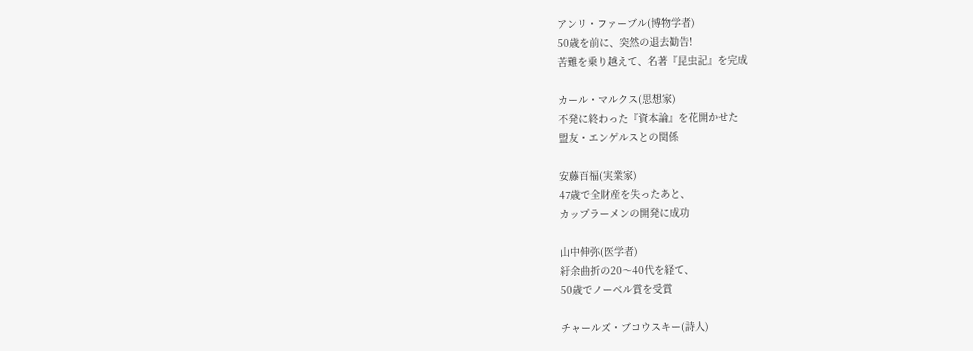アンリ・ファーブル(博物学者)
50歳を前に、突然の退去勧告!
苦難を乗り越えて、名著『昆虫記』を完成

カール・マルクス(思想家)
不発に終わった『資本論』を花開かせた
盟友・エンゲルスとの関係

安藤百福(実業家)
47歳で全財産を失ったあと、
カップラーメンの開発に成功

山中伸弥(医学者)
紆余曲折の20〜40代を経て、
50歳でノーベル賞を受賞

チャールズ・ブコウスキー(詩人)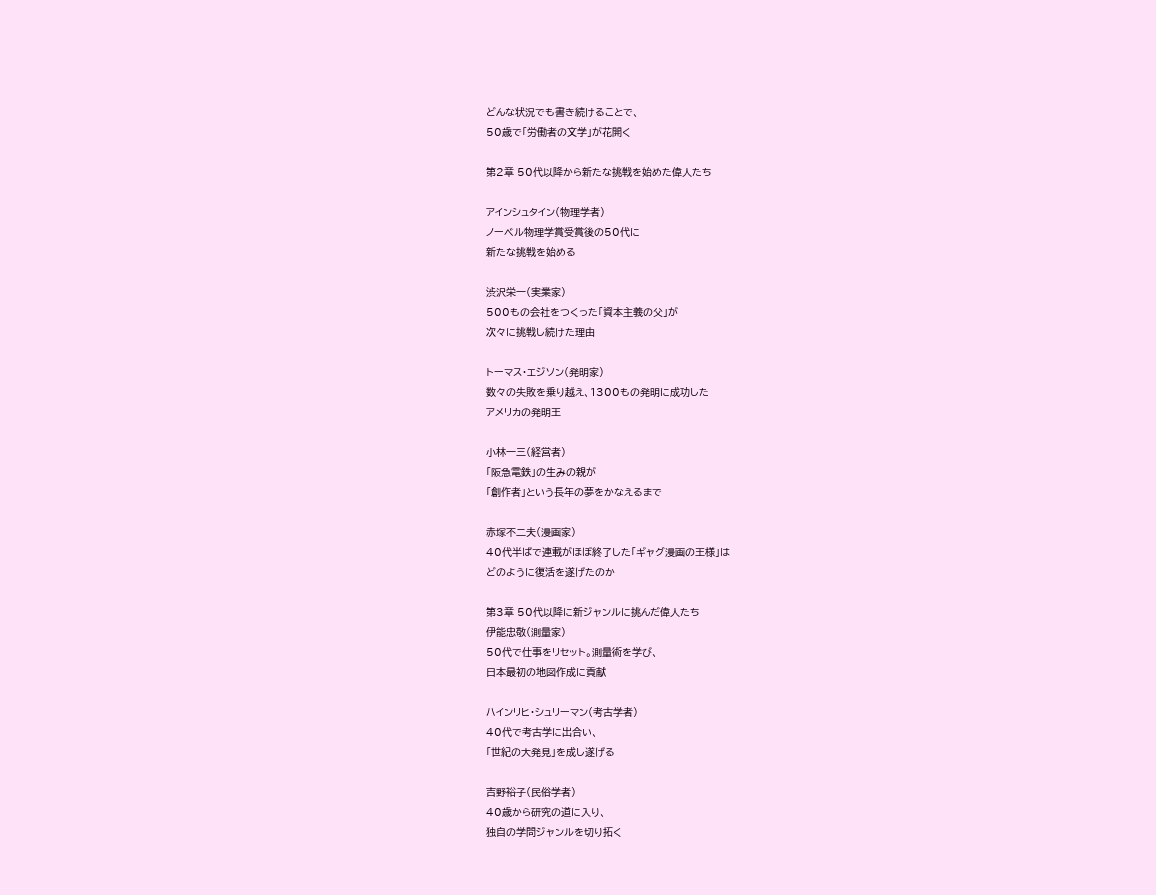どんな状況でも書き続けることで、
50歳で「労働者の文学」が花開く

第2章 50代以降から新たな挑戦を始めた偉人たち

アインシュタイン(物理学者)
ノーベル物理学賞受賞後の50代に
新たな挑戦を始める

渋沢栄一(実業家)
500もの会社をつくった「資本主義の父」が
次々に挑戦し続けた理由

トーマス・エジソン(発明家)
数々の失敗を乗り越え、1300もの発明に成功した
アメリカの発明王

小林一三(経営者)
「阪急電鉄」の生みの親が
「創作者」という長年の夢をかなえるまで

赤塚不二夫(漫画家)
40代半ばで連載がほぼ終了した「ギャグ漫画の王様」は
どのように復活を遂げたのか

第3章 50代以降に新ジャンルに挑んだ偉人たち
伊能忠敬(測量家)
50代で仕事をリセット。測量術を学び、
日本最初の地図作成に貢献

ハインリヒ・シュリーマン(考古学者)
40代で考古学に出合い、
「世紀の大発見」を成し遂げる

吉野裕子(民俗学者)
40歳から研究の道に入り、
独自の学問ジャンルを切り拓く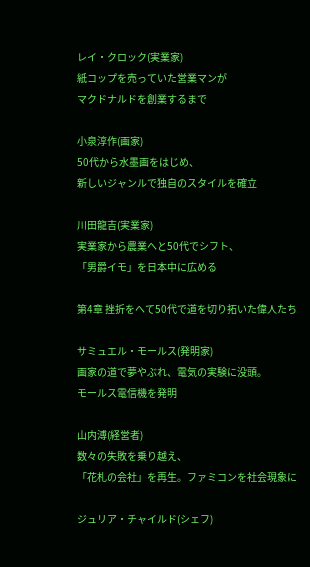レイ・クロック(実業家)
紙コップを売っていた営業マンが
マクドナルドを創業するまで

小泉淳作(画家)
50代から水墨画をはじめ、
新しいジャンルで独自のスタイルを確立

川田龍吉(実業家)
実業家から農業へと50代でシフト、
「男爵イモ」を日本中に広める

第4章 挫折をへて50代で道を切り拓いた偉人たち

サミュエル・モールス(発明家)
画家の道で夢やぶれ、電気の実験に没頭。
モールス電信機を発明

山内溥(経営者)
数々の失敗を乗り越え、
「花札の会社」を再生。ファミコンを社会現象に

ジュリア・チャイルド(シェフ)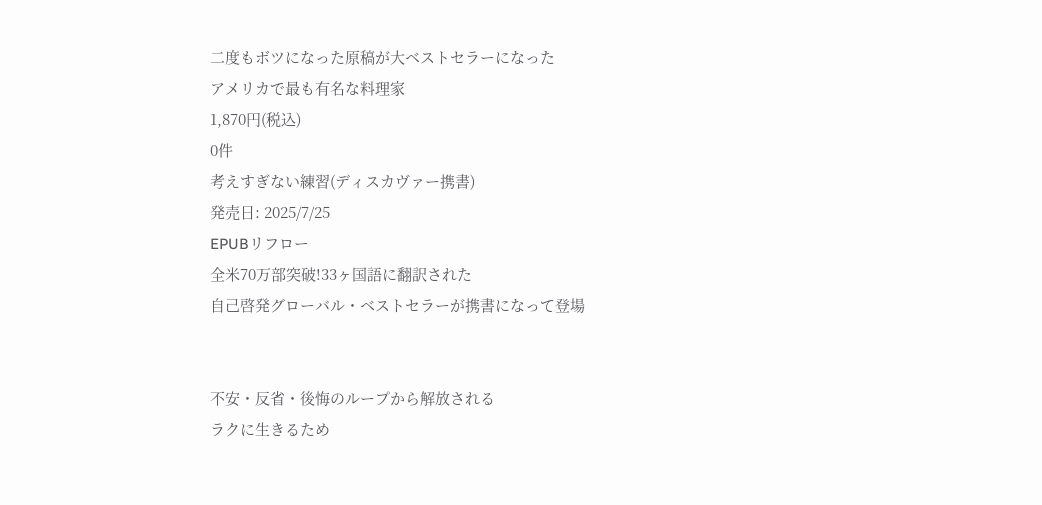二度もボツになった原稿が大ベストセラーになった
アメリカで最も有名な料理家
1,870円(税込)
0件
考えすぎない練習(ディスカヴァー携書)
発売日: 2025/7/25
EPUBリフロー
全米70万部突破!33ヶ国語に翻訳された
自己啓発グローバル・ベストセラーが携書になって登場


不安・反省・後悔のループから解放される
ラクに生きるため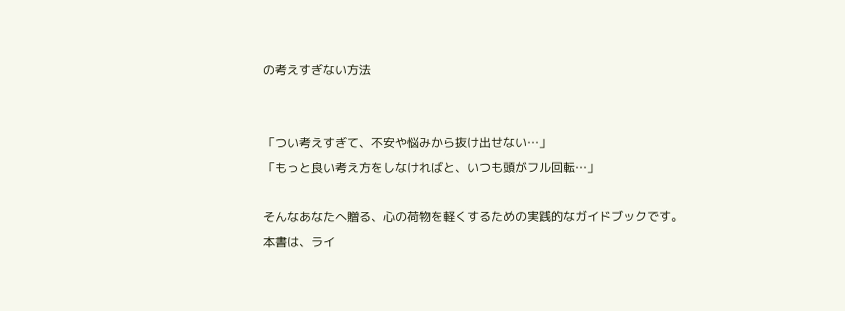の考えすぎない方法


「つい考えすぎて、不安や悩みから抜け出せない…」
「もっと良い考え方をしなければと、いつも頭がフル回転…」

そんなあなたへ贈る、心の荷物を軽くするための実践的なガイドブックです。
本書は、ライ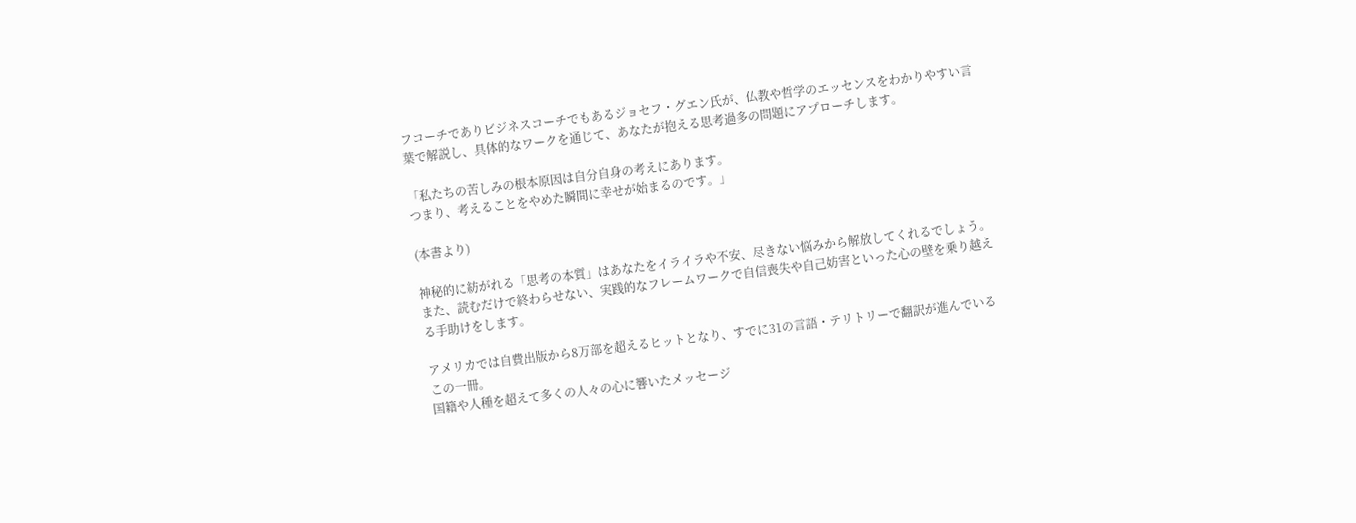フコーチでありビジネスコーチでもあるジョセフ・グエン氏が、仏教や哲学のエッセンスをわかりやすい言葉で解説し、具体的なワークを通じて、あなたが抱える思考過多の問題にアプローチします。

「私たちの苦しみの根本原因は自分自身の考えにあります。
つまり、考えることをやめた瞬間に幸せが始まるのです。」

(本書より)

神秘的に紡がれる「思考の本質」はあなたをイライラや不安、尽きない悩みから解放してくれるでしょう。
また、読むだけで終わらせない、実践的なフレームワークで自信喪失や自己妨害といった心の壁を乗り越える手助けをします。

アメリカでは自費出版から8万部を超えるヒットとなり、すでに31の言語・テリトリーで翻訳が進んでいるこの一冊。
国籍や人種を超えて多くの人々の心に響いたメッセージ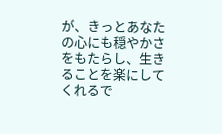が、きっとあなたの心にも穏やかさをもたらし、生きることを楽にしてくれるで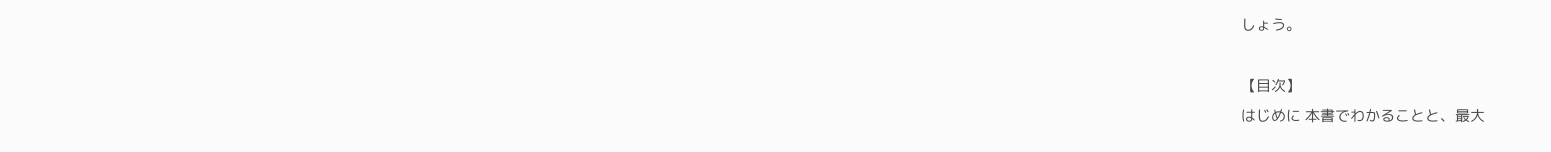しょう。

【目次】
はじめに 本書でわかることと、最大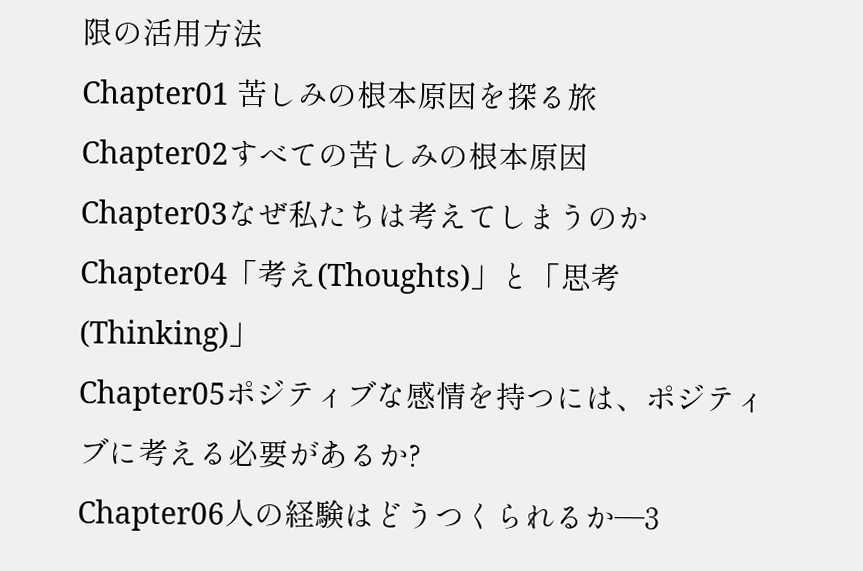限の活用方法
Chapter01 苦しみの根本原因を探る旅
Chapter02すべての苦しみの根本原因
Chapter03なぜ私たちは考えてしまうのか
Chapter04「考え(Thoughts)」と「思考(Thinking)」
Chapter05ポジティブな感情を持つには、ポジティブに考える必要があるか?
Chapter06人の経験はどうつくられるか─3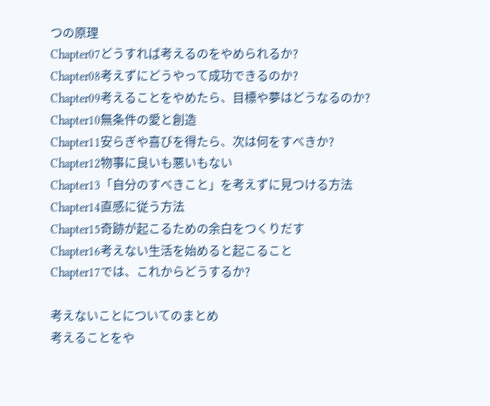つの原理
Chapter07どうすれば考えるのをやめられるか?
Chapter08考えずにどうやって成功できるのか?
Chapter09考えることをやめたら、目標や夢はどうなるのか?
Chapter10無条件の愛と創造
Chapter11安らぎや喜びを得たら、次は何をすべきか?
Chapter12物事に良いも悪いもない
Chapter13「自分のすべきこと」を考えずに見つける方法
Chapter14直感に従う方法
Chapter15奇跡が起こるための余白をつくりだす
Chapter16考えない生活を始めると起こること
Chapter17では、これからどうするか?

考えないことについてのまとめ
考えることをや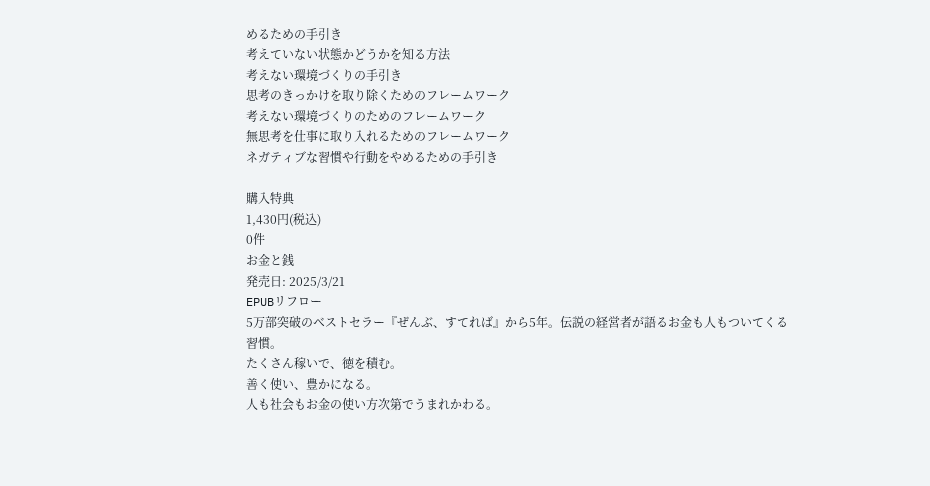めるための手引き
考えていない状態かどうかを知る方法
考えない環境づくりの手引き
思考のきっかけを取り除くためのフレームワーク
考えない環境づくりのためのフレームワーク
無思考を仕事に取り入れるためのフレームワーク
ネガティブな習慣や行動をやめるための手引き

購入特典
1,430円(税込)
0件
お金と銭
発売日: 2025/3/21
EPUBリフロー
5万部突破のベストセラー『ぜんぶ、すてれば』から5年。伝説の経営者が語るお金も人もついてくる習慣。
たくさん稼いで、徳を積む。
善く使い、豊かになる。
人も社会もお金の使い方次第でうまれかわる。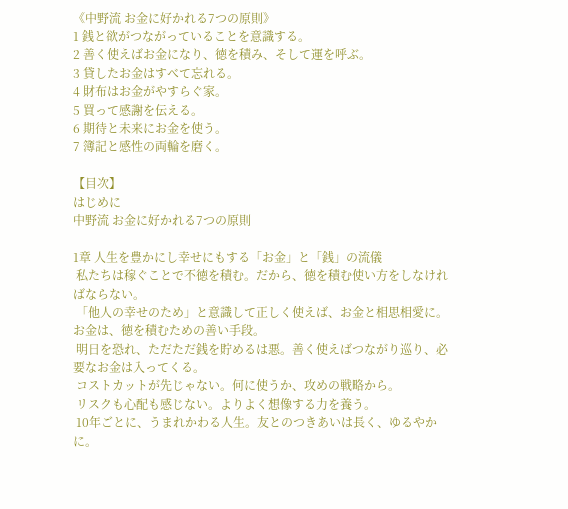《中野流 お金に好かれる7つの原則》
1 銭と欲がつながっていることを意識する。
2 善く使えばお金になり、徳を積み、そして運を呼ぶ。
3 貸したお金はすべて忘れる。
4 財布はお金がやすらぐ家。
5 買って感謝を伝える。
6 期待と未来にお金を使う。
7 簿記と感性の両輪を磨く。

【目次】
はじめに
中野流 お金に好かれる7つの原則

1章 人生を豊かにし幸せにもする「お金」と「銭」の流儀
 私たちは稼ぐことで不徳を積む。だから、徳を積む使い方をしなければならない。
 「他人の幸せのため」と意識して正しく使えば、お金と相思相愛に。お金は、徳を積むための善い手段。
 明日を恐れ、ただただ銭を貯めるは悪。善く使えばつながり巡り、必要なお金は入ってくる。
 コストカットが先じゃない。何に使うか、攻めの戦略から。
 リスクも心配も感じない。よりよく想像する力を養う。
 10年ごとに、うまれかわる人生。友とのつきあいは長く、ゆるやかに。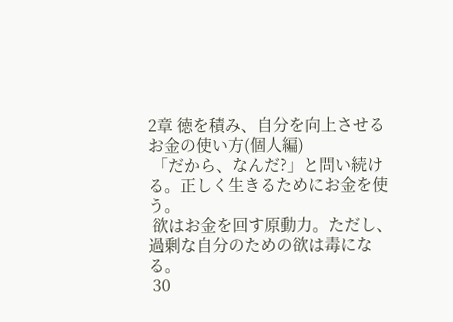2章 徳を積み、自分を向上させるお金の使い方(個人編)
 「だから、なんだ?」と問い続ける。正しく生きるためにお金を使う。
 欲はお金を回す原動力。ただし、過剰な自分のための欲は毒になる。
 30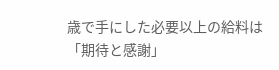歳で手にした必要以上の給料は「期待と感謝」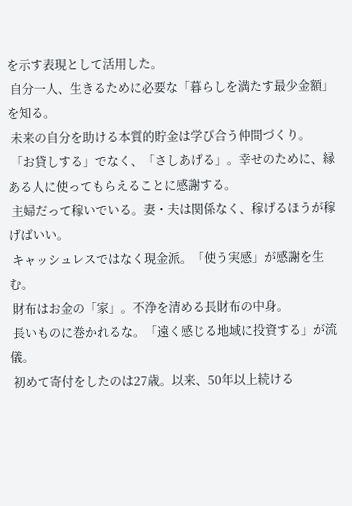を示す表現として活用した。
 自分一人、生きるために必要な「暮らしを満たす最少金額」を知る。
 未来の自分を助ける本質的貯金は学び合う仲間づくり。
 「お貸しする」でなく、「さしあげる」。幸せのために、縁ある人に使ってもらえることに感謝する。
 主婦だって稼いでいる。妻・夫は関係なく、稼げるほうが稼げばいい。
 キャッシュレスではなく現金派。「使う実感」が感謝を生む。
 財布はお金の「家」。不浄を清める長財布の中身。
 長いものに巻かれるな。「遠く感じる地域に投資する」が流儀。
 初めて寄付をしたのは27歳。以来、50年以上続ける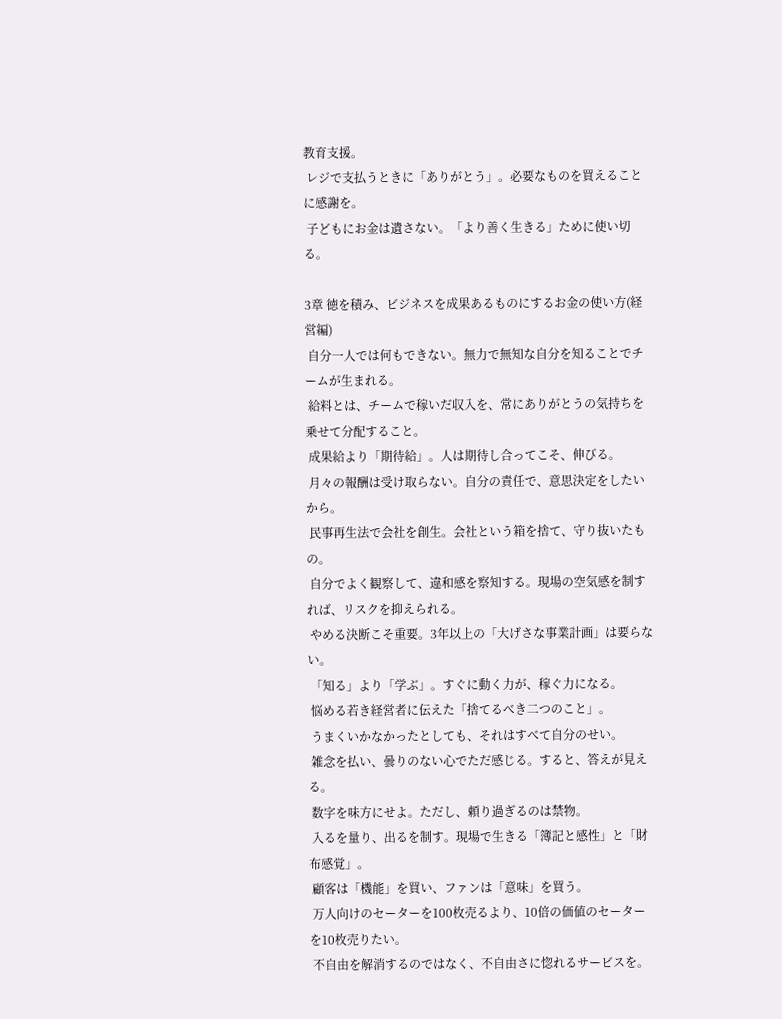教育支援。
 レジで支払うときに「ありがとう」。必要なものを買えることに感謝を。
 子どもにお金は遺さない。「より善く生きる」ために使い切る。

3章 徳を積み、ビジネスを成果あるものにするお金の使い方(経営編)
 自分一人では何もできない。無力で無知な自分を知ることでチームが生まれる。
 給料とは、チームで稼いだ収入を、常にありがとうの気持ちを乗せて分配すること。
 成果給より「期待給」。人は期待し合ってこそ、伸びる。
 月々の報酬は受け取らない。自分の責任で、意思決定をしたいから。
 民事再生法で会社を創生。会社という箱を捨て、守り抜いたもの。
 自分でよく観察して、違和感を察知する。現場の空気感を制すれば、リスクを抑えられる。
 やめる決断こそ重要。3年以上の「大げさな事業計画」は要らない。
 「知る」より「学ぶ」。すぐに動く力が、稼ぐ力になる。
 悩める若き経営者に伝えた「捨てるべき二つのこと」。
 うまくいかなかったとしても、それはすべて自分のせい。
 雑念を払い、曇りのない心でただ感じる。すると、答えが見える。
 数字を味方にせよ。ただし、頼り過ぎるのは禁物。
 入るを量り、出るを制す。現場で生きる「簿記と感性」と「財布感覚」。
 顧客は「機能」を買い、ファンは「意味」を買う。
 万人向けのセーターを100枚売るより、10倍の価値のセーターを10枚売りたい。
 不自由を解消するのではなく、不自由さに惚れるサービスを。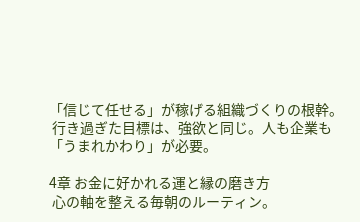「信じて任せる」が稼げる組織づくりの根幹。
 行き過ぎた目標は、強欲と同じ。人も企業も「うまれかわり」が必要。

4章 お金に好かれる運と縁の磨き方
 心の軸を整える毎朝のルーティン。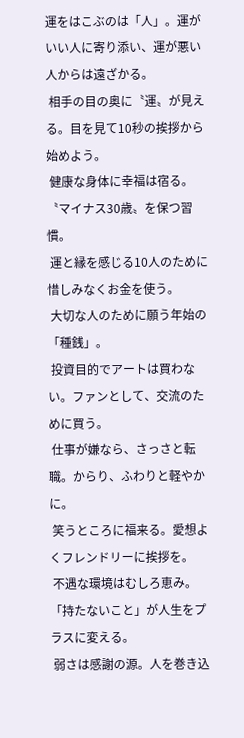運をはこぶのは「人」。運がいい人に寄り添い、運が悪い人からは遠ざかる。
 相手の目の奥に〝運〟が見える。目を見て10秒の挨拶から始めよう。
 健康な身体に幸福は宿る。〝マイナス30歳〟を保つ習慣。
 運と縁を感じる10人のために惜しみなくお金を使う。
 大切な人のために願う年始の「種銭」。
 投資目的でアートは買わない。ファンとして、交流のために買う。
 仕事が嫌なら、さっさと転職。からり、ふわりと軽やかに。
 笑うところに福来る。愛想よくフレンドリーに挨拶を。
 不遇な環境はむしろ恵み。「持たないこと」が人生をプラスに変える。
 弱さは感謝の源。人を巻き込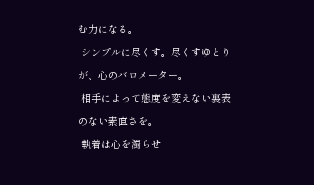む力になる。
 シンプルに尽くす。尽くすゆとりが、心のバロメーター。
 相手によって態度を変えない裏表のない素直さを。
 執着は心を濁らせ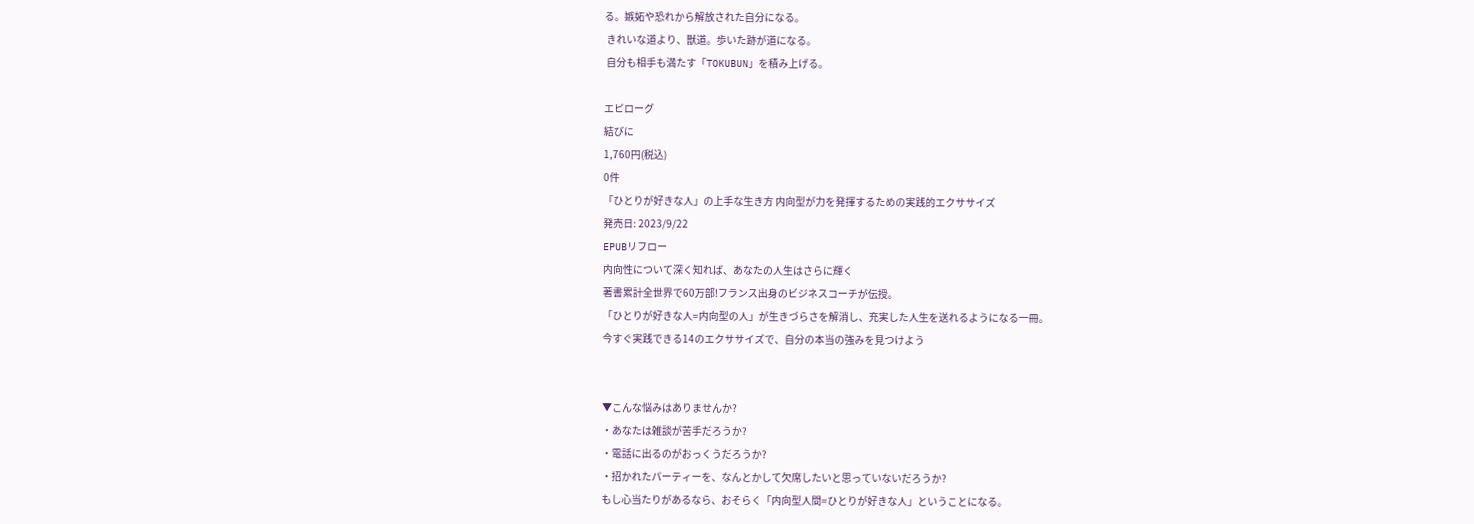る。嫉妬や恐れから解放された自分になる。
 きれいな道より、獣道。歩いた跡が道になる。
 自分も相手も満たす「TOKUBUN」を積み上げる。

エピローグ
結びに
1,760円(税込)
0件
「ひとりが好きな人」の上手な生き方 内向型が力を発揮するための実践的エクササイズ
発売日: 2023/9/22
EPUBリフロー
内向性について深く知れば、あなたの人生はさらに輝く
著書累計全世界で60万部!フランス出身のビジネスコーチが伝授。
「ひとりが好きな人=内向型の人」が生きづらさを解消し、充実した人生を送れるようになる一冊。
今すぐ実践できる14のエクササイズで、自分の本当の強みを見つけよう


▼こんな悩みはありませんか?
・あなたは雑談が苦手だろうか?
・電話に出るのがおっくうだろうか?
・招かれたパーティーを、なんとかして欠席したいと思っていないだろうか?
もし心当たりがあるなら、おそらく「内向型人間=ひとりが好きな人」ということになる。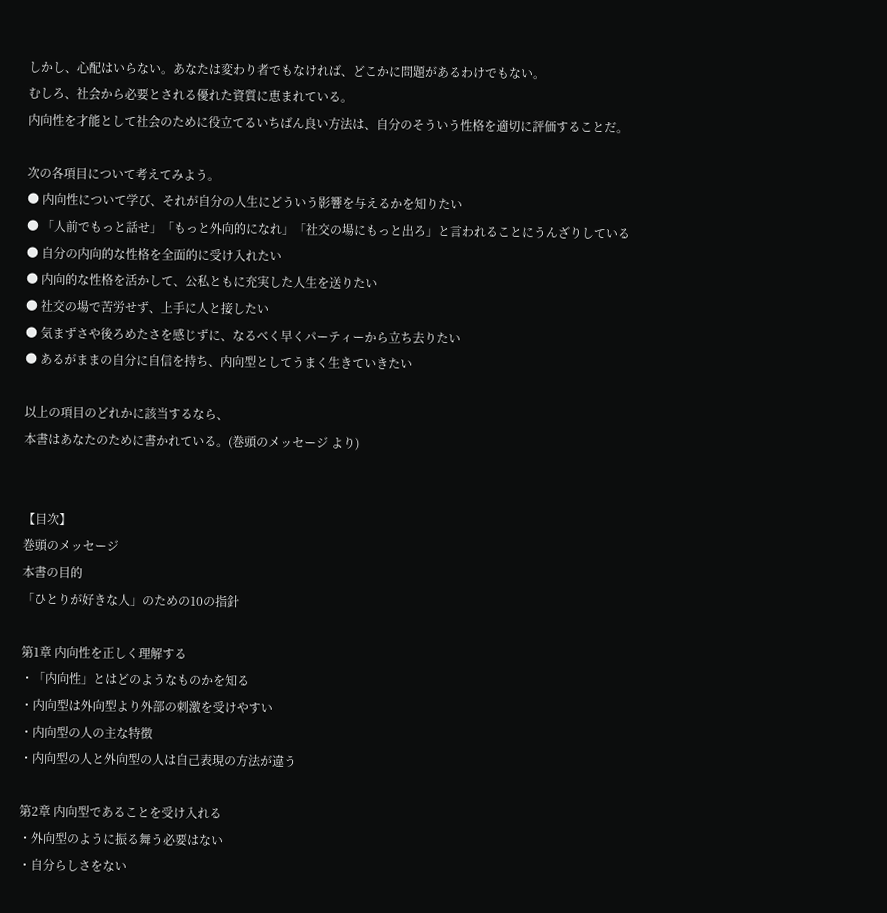しかし、心配はいらない。あなたは変わり者でもなければ、どこかに問題があるわけでもない。
むしろ、社会から必要とされる優れた資質に恵まれている。
内向性を才能として社会のために役立てるいちばん良い方法は、自分のそういう性格を適切に評価することだ。

次の各項目について考えてみよう。
● 内向性について学び、それが自分の人生にどういう影響を与えるかを知りたい
● 「人前でもっと話せ」「もっと外向的になれ」「社交の場にもっと出ろ」と言われることにうんざりしている
● 自分の内向的な性格を全面的に受け入れたい
● 内向的な性格を活かして、公私ともに充実した人生を送りたい
● 社交の場で苦労せず、上手に人と接したい
● 気まずさや後ろめたさを感じずに、なるべく早くパーティーから立ち去りたい
● あるがままの自分に自信を持ち、内向型としてうまく生きていきたい

以上の項目のどれかに該当するなら、
本書はあなたのために書かれている。(巻頭のメッセージ より)


【目次】
巻頭のメッセージ
本書の目的
「ひとりが好きな人」のための10の指針

第1章 内向性を正しく理解する
・「内向性」とはどのようなものかを知る
・内向型は外向型より外部の刺激を受けやすい
・内向型の人の主な特徴
・内向型の人と外向型の人は自己表現の方法が違う

第2章 内向型であることを受け入れる
・外向型のように振る舞う必要はない
・自分らしさをない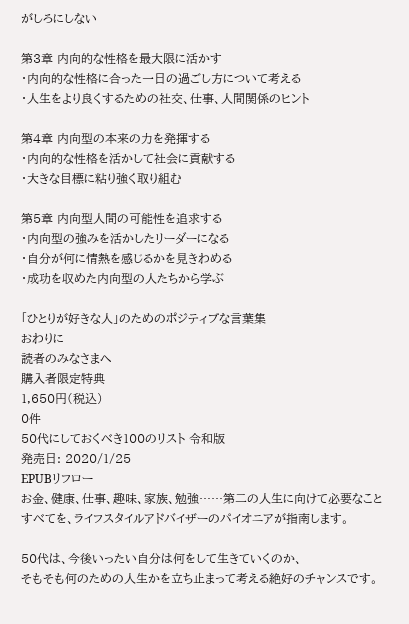がしろにしない

第3章 内向的な性格を最大限に活かす
・内向的な性格に合った一日の過ごし方について考える
・人生をより良くするための社交、仕事、人間関係のヒント

第4章 内向型の本来の力を発揮する
・内向的な性格を活かして社会に貢献する
・大きな目標に粘り強く取り組む

第5章 内向型人間の可能性を追求する
・内向型の強みを活かしたリーダーになる
・自分が何に情熱を感じるかを見きわめる
・成功を収めた内向型の人たちから学ぶ

「ひとりが好きな人」のためのポジティブな言葉集
おわりに
読者のみなさまへ
購入者限定特典
1,650円(税込)
0件
50代にしておくべき100のリスト 令和版
発売日: 2020/1/25
EPUBリフロー
お金、健康、仕事、趣味、家族、勉強……第二の人生に向けて必要なこと
すべてを、ライフスタイルアドバイザーのパイオニアが指南します。

50代は、今後いったい自分は何をして生きていくのか、
そもそも何のための人生かを立ち止まって考える絶好のチャンスです。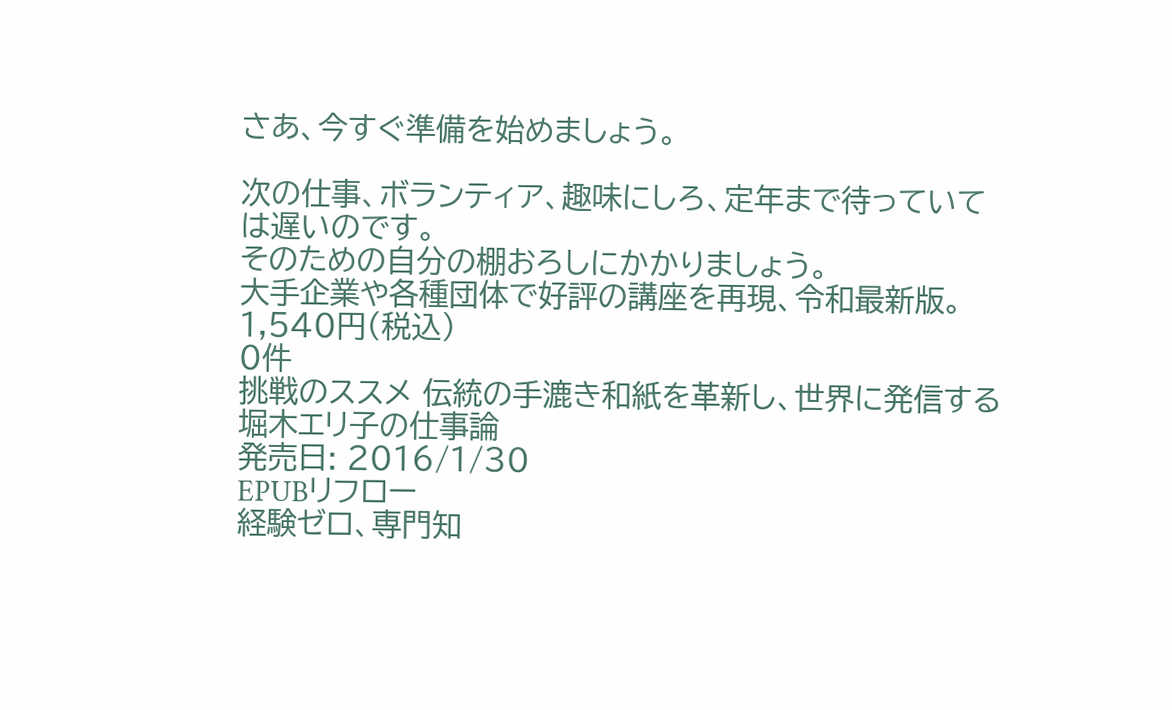さあ、今すぐ準備を始めましょう。

次の仕事、ボランティア、趣味にしろ、定年まで待っていては遅いのです。
そのための自分の棚おろしにかかりましょう。
大手企業や各種団体で好評の講座を再現、令和最新版。
1,540円(税込)
0件
挑戦のススメ 伝統の手漉き和紙を革新し、世界に発信する堀木エリ子の仕事論
発売日: 2016/1/30
EPUBリフロー
経験ゼロ、専門知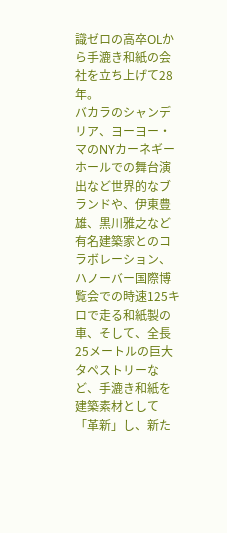識ゼロの高卒OLから手漉き和紙の会社を立ち上げて28年。
バカラのシャンデリア、ヨーヨー・マのNYカーネギーホールでの舞台演出など世界的なブランドや、伊東豊雄、黒川雅之など有名建築家とのコラボレーション、ハノーバー国際博覧会での時速125キロで走る和紙製の車、そして、全長25メートルの巨大タペストリーなど、手漉き和紙を建築素材として「革新」し、新た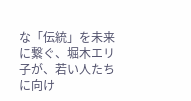な「伝統」を未来に繋ぐ、堀木エリ子が、若い人たちに向け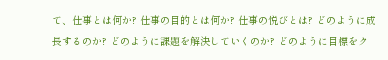て、仕事とは何か? 仕事の目的とは何か? 仕事の悦びとは? どのように成長するのか? どのように課題を解決していくのか? どのように目標をク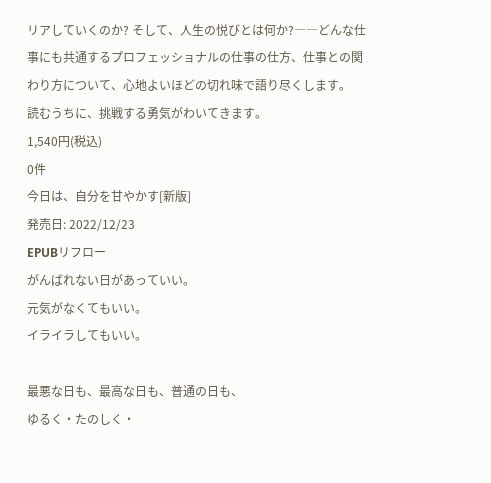リアしていくのか? そして、人生の悦びとは何か?――どんな仕事にも共通するプロフェッショナルの仕事の仕方、仕事との関わり方について、心地よいほどの切れ味で語り尽くします。
読むうちに、挑戦する勇気がわいてきます。
1,540円(税込)
0件
今日は、自分を甘やかす[新版]
発売日: 2022/12/23
EPUBリフロー
がんばれない日があっていい。
元気がなくてもいい。
イライラしてもいい。

最悪な日も、最高な日も、普通の日も、
ゆるく・たのしく・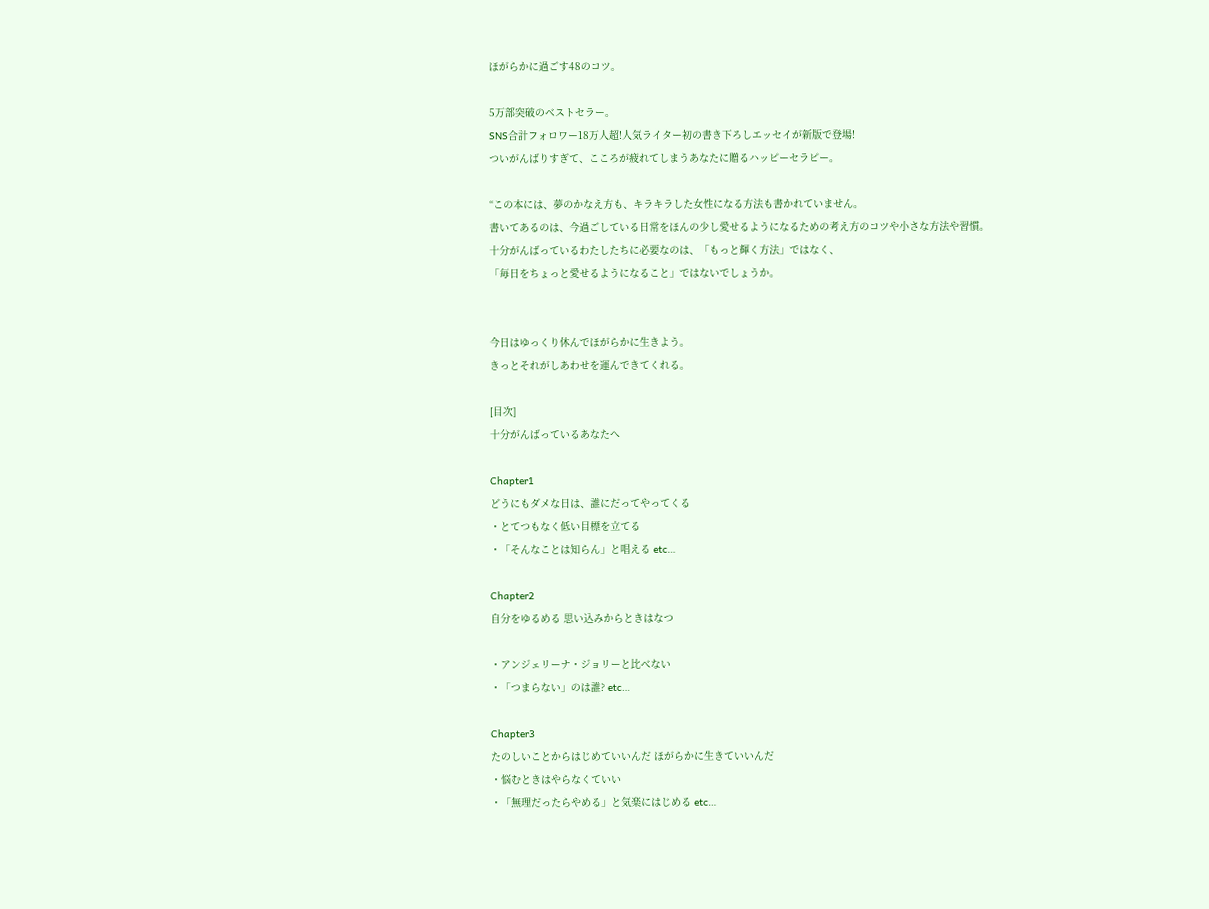ほがらかに過ごす48のコツ。

5万部突破のベストセラー。
SNS合計フォロワー18万人超!人気ライター初の書き下ろしエッセイが新版で登場!
ついがんばりすぎて、こころが疲れてしまうあなたに贈るハッピーセラピー。

“この本には、夢のかなえ方も、キラキラした女性になる方法も書かれていません。
書いてあるのは、今過ごしている日常をほんの少し愛せるようになるための考え方のコツや小さな方法や習慣。
十分がんばっているわたしたちに必要なのは、「もっと輝く方法」ではなく、
「毎日をちょっと愛せるようになること」ではないでしょうか。


今日はゆっくり休んでほがらかに生きよう。
きっとそれがしあわせを運んできてくれる。

[目次]
十分がんばっているあなたへ

Chapter1
どうにもダメな日は、誰にだってやってくる
・とてつもなく低い目標を立てる
・「そんなことは知らん」と唱える etc…

Chapter2
自分をゆるめる 思い込みからときはなつ

・アンジェリーナ・ジョリーと比べない
・「つまらない」のは誰? etc…

Chapter3
たのしいことからはじめていいんだ ほがらかに生きていいんだ
・悩むときはやらなくていい
・「無理だったらやめる」と気楽にはじめる etc…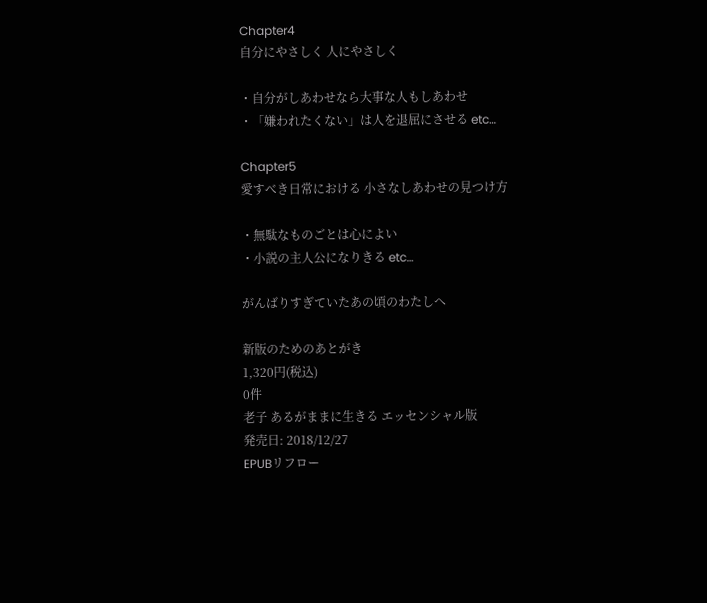Chapter4
自分にやさしく 人にやさしく

・自分がしあわせなら大事な人もしあわせ
・「嫌われたくない」は人を退屈にさせる etc…

Chapter5
愛すべき日常における 小さなしあわせの見つけ方

・無駄なものごとは心によい
・小説の主人公になりきる etc…

がんばりすぎていたあの頃のわたしへ

新版のためのあとがき
1,320円(税込)
0件
老子 あるがままに生きる エッセンシャル版
発売日: 2018/12/27
EPUBリフロー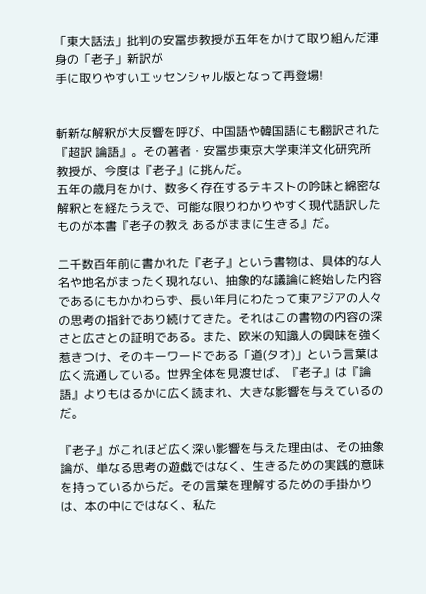「東大話法」批判の安冨歩教授が五年をかけて取り組んだ渾身の「老子」新訳が
手に取りやすいエッセンシャル版となって再登場!


斬新な解釈が大反響を呼び、中国語や韓国語にも翻訳された『超訳 論語』。その著者・安冨歩東京大学東洋文化研究所教授が、今度は『老子』に挑んだ。
五年の歳月をかけ、数多く存在するテキストの吟味と綿密な解釈とを経たうえで、可能な限りわかりやすく現代語訳したものが本書『老子の教え あるがままに生きる』だ。

二千数百年前に書かれた『老子』という書物は、具体的な人名や地名がまったく現れない、抽象的な議論に終始した内容であるにもかかわらず、長い年月にわたって東アジアの人々の思考の指針であり続けてきた。それはこの書物の内容の深さと広さとの証明である。また、欧米の知識人の興味を強く惹きつけ、そのキーワードである「道(タオ)」という言葉は広く流通している。世界全体を見渡せば、『老子』は『論語』よりもはるかに広く読まれ、大きな影響を与えているのだ。

『老子』がこれほど広く深い影響を与えた理由は、その抽象論が、単なる思考の遊戯ではなく、生きるための実践的意味を持っているからだ。その言葉を理解するための手掛かりは、本の中にではなく、私た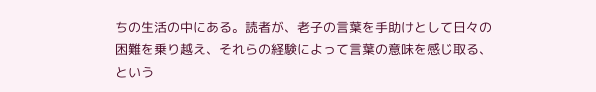ちの生活の中にある。読者が、老子の言葉を手助けとして日々の困難を乗り越え、それらの経験によって言葉の意味を感じ取る、という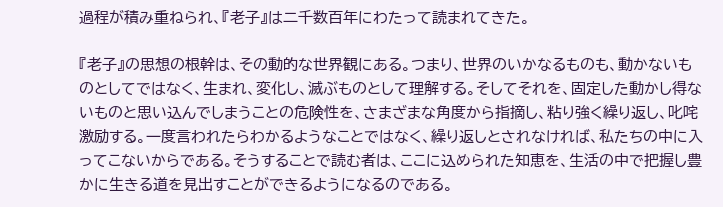過程が積み重ねられ、『老子』は二千数百年にわたって読まれてきた。

『老子』の思想の根幹は、その動的な世界観にある。つまり、世界のいかなるものも、動かないものとしてではなく、生まれ、変化し、滅ぶものとして理解する。そしてそれを、固定した動かし得ないものと思い込んでしまうことの危険性を、さまざまな角度から指摘し、粘り強く繰り返し、叱咤激励する。一度言われたらわかるようなことではなく、繰り返しとされなければ、私たちの中に入ってこないからである。そうすることで読む者は、ここに込められた知恵を、生活の中で把握し豊かに生きる道を見出すことができるようになるのである。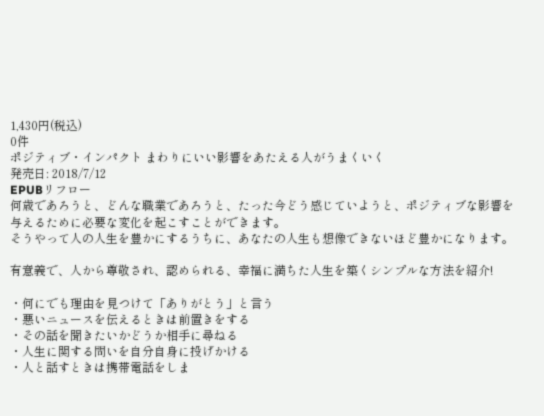1,430円(税込)
0件
ポジティブ・インパクト まわりにいい影響をあたえる人がうまくいく
発売日: 2018/7/12
EPUBリフロー
何歳であろうと、どんな職業であろうと、たった今どう感じていようと、ポジティブな影響を与えるために必要な変化を起こすことができます。
そうやって人の人生を豊かにするうちに、あなたの人生も想像できないほど豊かになります。

有意義で、人から尊敬され、認められる、幸福に満ちた人生を築くシンプルな方法を紹介!

・何にでも理由を見つけて「ありがとう」と言う
・悪いニュースを伝えるときは前置きをする
・その話を聞きたいかどうか相手に尋ねる
・人生に関する問いを自分自身に投げかける
・人と話すときは携帯電話をしま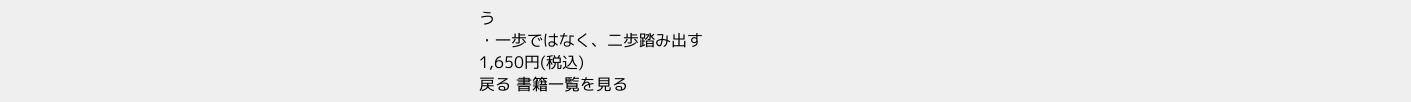う
・一歩ではなく、二歩踏み出す
1,650円(税込)
戻る 書籍一覧を見る